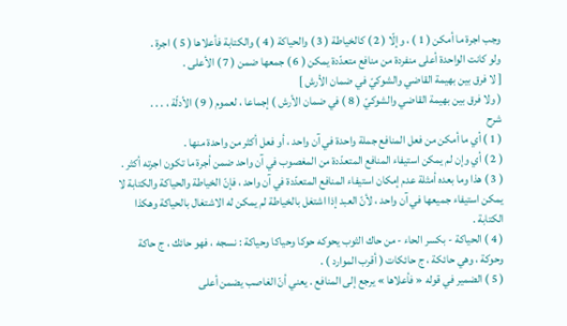وجب اجرة ما أمكن ( 1 ) ، وإلّا ( 2 ) كالخياطة ( 3 ) والحياكة ( 4 ) والكتابة فأعلاها ( 5 ) اجرة .
ولو كانت الواحدة أعلى منفردة من منافع متعدّدة يمكن ( 6 ) جمعها ضمن ( 7 ) الأعلى .
[ لا فرق بين بهيمة القاضي والشوكيّ في ضمان الأرش ]
( ولا فرق بين بهيمة القاضي والشوكيّ ( 8 ) في ضمان الأرش ) إجماعا ، لعموم ( 9 ) الأدلّة ، . . .
شرح
( 1 ) أي ما أمكن من فعل المنافع جملة واحدة في آن واحد ، أو فعل أكثر من واحدة منها .
( 2 ) أي وإن لم يمكن استيفاء المنافع المتعدّدة من المغصوب في آن واحد ضمن أجرة ما تكون اجرته أكثر .
( 3 ) هذا وما بعده أمثلة عدم إمكان استيفاء المنافع المتعدّدة في آن واحد ، فإنّ الخياطة والحياكة والكتابة لا يمكن استيفاء جميعها في آن واحد ، لأنّ العبد إذا اشتغل بالخياطة لم يمكن له الاشتغال بالحياكة وهكذا الكتابة .
( 4 ) الحياكة - بكسر الحاء - من حاك الثوب يحوكه حوكا وحياكا وحياكة : نسجه ، فهو حائك ، ج حاكة وحوكة ، وهي حائكة ، ج حائكات ( أقرب الموارد ) .
( 5 ) الضمير في قوله « فأعلاها » يرجع إلى المنافع . يعني أنّ الغاصب يضمن أعلى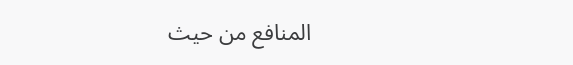المنافع من حيث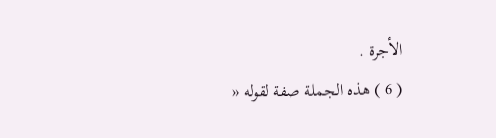الأجرة .
( 6 ) هذه الجملة صفة لقوله «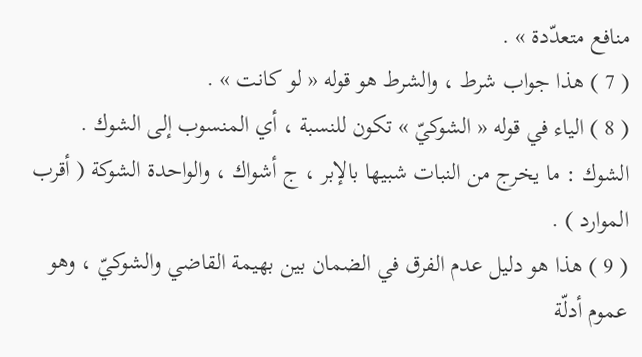منافع متعدّدة » .
( 7 ) هذا جواب شرط ، والشرط هو قوله « لو كانت » .
( 8 ) الياء في قوله « الشوكيّ » تكون للنسبة ، أي المنسوب إلى الشوك .
الشوك : ما يخرج من النبات شبيها بالإبر ، ج أشواك ، والواحدة الشوكة ( أقرب الموارد ) .
( 9 ) هذا هو دليل عدم الفرق في الضمان بين بهيمة القاضي والشوكيّ ، وهو عموم أدلّة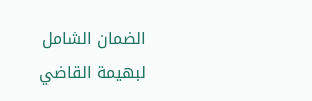الضمان الشامل لبهيمة القاضي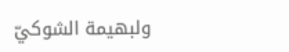ولبهيمة الشوكيّ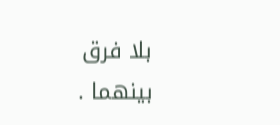بلا فرق بينهما .